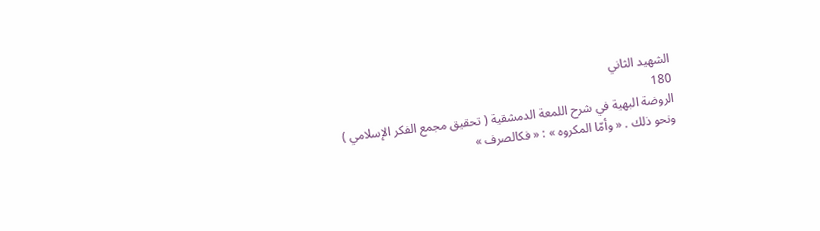الشهيد الثاني
180
الروضة البهية في شرح اللمعة الدمشقية ( تحقيق مجمع الفكر الإسلامي )
ونحو ذلك . « وأمّا المكروه » : « فكالصرف »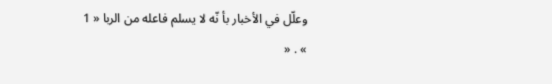وعلّل في الأخبار بأ نّه لا يسلم فاعله من الربا « 1 » . «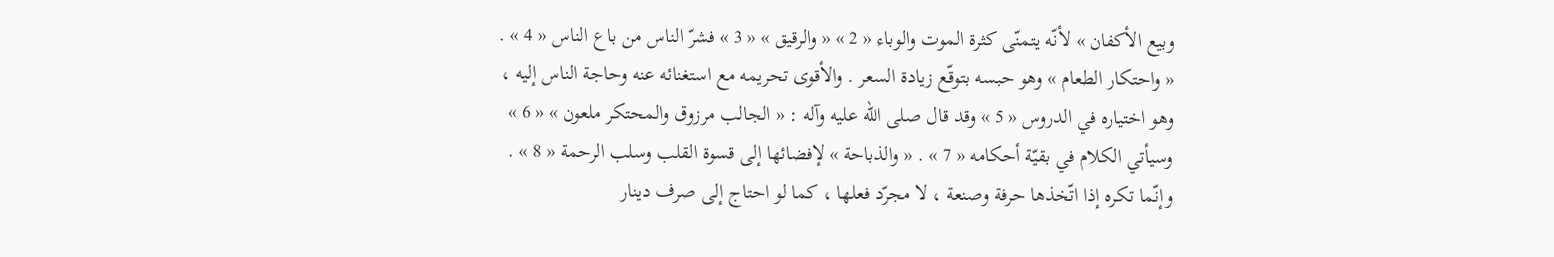وبيع الأكفان » لأنّه يتمنّى كثرة الموت والوباء « 2 » « والرقيق » « 3 » فشرّ الناس من باع الناس « 4 » . « واحتكار الطعام » وهو حبسه بتوقّع زيادة السعر . والأقوى تحريمه مع استغنائه عنه وحاجة الناس إليه ، وهو اختياره في الدروس « 5 » وقد قال صلى الله عليه وآله : « الجالب مرزوق والمحتكر ملعون » « 6 » وسيأتي الكلام في بقيّة أحكامه « 7 » . « والذباحة » لإفضائها إلى قسوة القلب وسلب الرحمة « 8 » . وإنّما تكره إذا اتّخذها حرفة وصنعة ، لا مجرّد فعلها ، كما لو احتاج إلى صرف دينار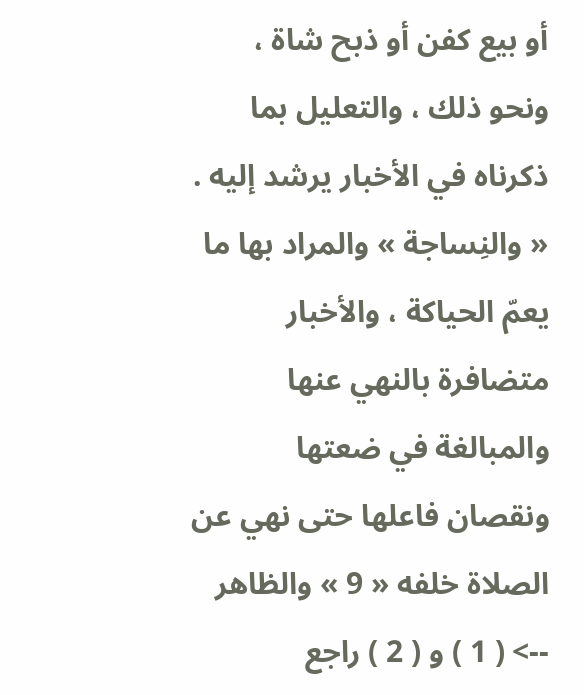أو بيع كفن أو ذبح شاة ، ونحو ذلك ، والتعليل بما ذكرناه في الأخبار يرشد إليه . « والنِساجة » والمراد بها ما يعمّ الحياكة ، والأخبار متضافرة بالنهي عنها والمبالغة في ضعتها ونقصان فاعلها حتى نهي عن الصلاة خلفه « 9 » والظاهر
--> ( 1 ) و ( 2 ) راجع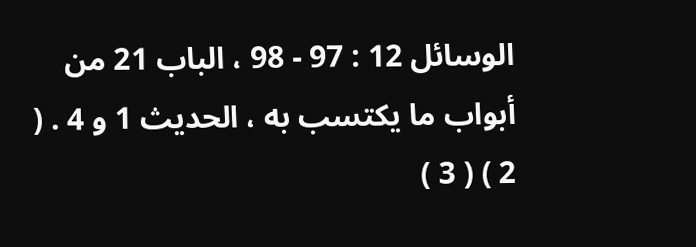الوسائل 12 : 97 - 98 ، الباب 21 من أبواب ما يكتسب به ، الحديث 1 و 4 . ( 2 ) ( 3 )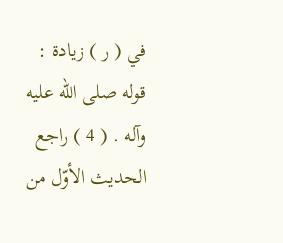في ( ر ) زيادة : قوله صلى الله عليه وآله . ( 4 ) راجع الحديث الأوّل من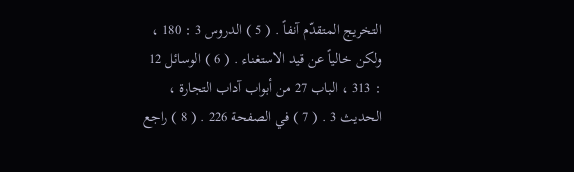التخريج المتقدّم آنفاً . ( 5 ) الدروس 3 : 180 ، ولكن خالياً عن قيد الاستغناء . ( 6 ) الوسائل 12 : 313 ، الباب 27 من أبواب آداب التجارة ، الحديث 3 . ( 7 ) في الصفحة 226 . ( 8 ) راجع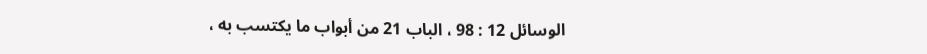الوسائل 12 : 98 ، الباب 21 من أبواب ما يكتسب به ،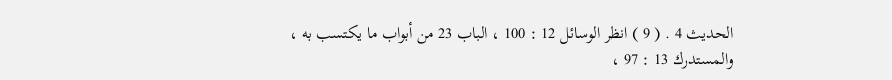الحديث 4 . ( 9 ) انظر الوسائل 12 : 100 ، الباب 23 من أبواب ما يكتسب به ، والمستدرك 13 : 97 ،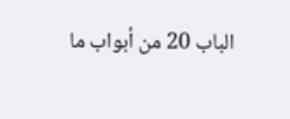الباب 20 من أبواب ما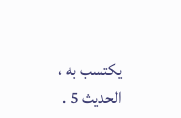يكتسب به ، الحديث 5 .